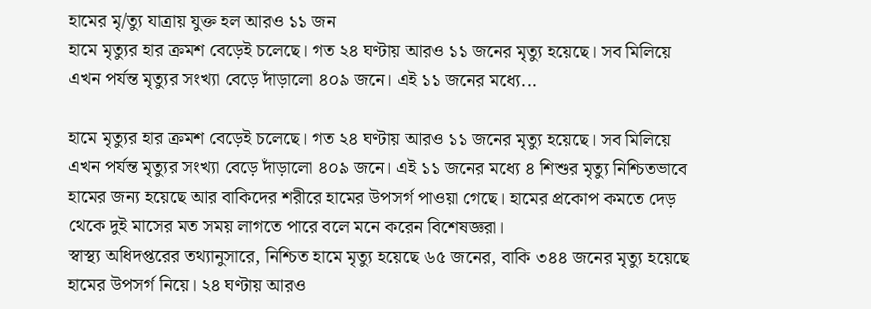হামের মৃ/ত্যু যাত্রায় যুক্ত হল আরও ১১ জন
হামে মৃত্যুর হার ক্রমশ বেড়েই চলেছে। গত ২৪ ঘণ্টায় আরও ১১ জনের মৃত্যু হয়েছে। সব মিলিয়ে এখন পর্যন্ত মৃত্যুর সংখ্যা বেড়ে দাঁড়ালো ৪০৯ জনে। এই ১১ জনের মধ্যে...

হামে মৃত্যুর হার ক্রমশ বেড়েই চলেছে। গত ২৪ ঘণ্টায় আরও ১১ জনের মৃত্যু হয়েছে। সব মিলিয়ে এখন পর্যন্ত মৃত্যুর সংখ্যা বেড়ে দাঁড়ালো ৪০৯ জনে। এই ১১ জনের মধ্যে ৪ শিশুর মৃত্যু নিশ্চিতভাবে হামের জন্য হয়েছে আর বাকিদের শরীরে হামের উপসর্গ পাওয়া গেছে। হামের প্রকোপ কমতে দেড় থেকে দুই মাসের মত সময় লাগতে পারে বলে মনে করেন বিশেষজ্ঞরা।
স্বাস্থ্য অধিদপ্তরের তথ্যানুসারে, নিশ্চিত হামে মৃত্যু হয়েছে ৬৫ জনের, বাকি ৩৪৪ জনের মৃত্যু হয়েছে হামের উপসর্গ নিয়ে। ২৪ ঘণ্টায় আরও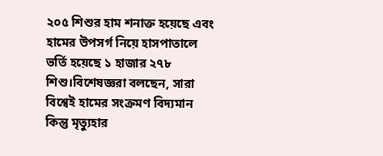২০৫ শিশুর হাম শনাক্ত হয়েছে এবং হামের উপসর্গ নিয়ে হাসপাতালে ভর্তি হয়েছে ১ হাজার ২৭৮ শিশু।বিশেষজ্ঞরা বলছেন, সারা বিশ্বেই হামের সংক্রমণ বিদ্যমান কিন্তু মৃত্যুহার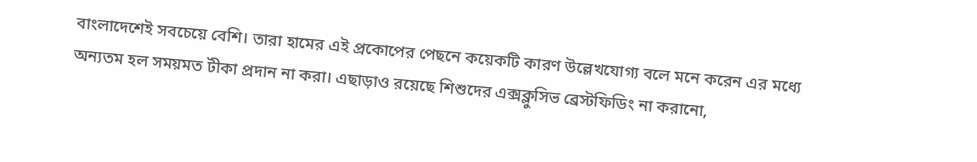বাংলাদেশেই সবচেয়ে বেশি। তারা হামের এই প্রকোপের পেছনে কয়েকটি কারণ উল্লেখযোগ্য বলে মনে করেন এর মধ্যে অন্যতম হল সময়মত টীকা প্রদান না করা। এছাড়াও রয়েছে শিশুদের এক্সক্লুসিভ ব্রেস্টফিডিং না করানো,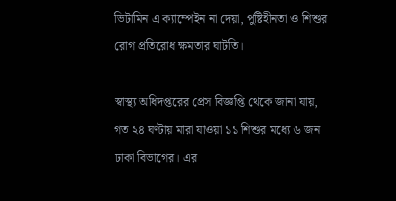ভিটামিন এ ক্যাম্পেইন না দেয়া, পুষ্টিহীনতা ও শিশুর রোগ প্রতিরোধ ক্ষমতার ঘাটতি।

স্বাস্থ্য অধিদপ্তরের প্রেস বিজ্ঞপ্তি থেকে জানা যায়, গত ২৪ ঘণ্টায় মারা যাওয়া ১১ শিশুর মধ্যে ৬ জন ঢাকা বিভাগের। এর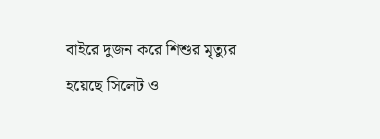বাইরে দুজন করে শিশুর মৃত্যুর হয়েছে সিলেট ও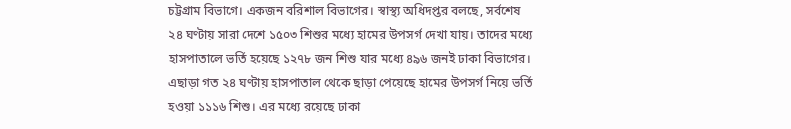চট্টগ্রাম বিভাগে। একজন বরিশাল বিভাগের। স্বাস্থ্য অধিদপ্তর বলছে, সর্বশেষ ২৪ ঘণ্টায় সারা দেশে ১৫০৩ শিশুর মধ্যে হামের উপসর্গ দেখা যায়। তাদের মধ্যে হাসপাতালে ভর্তি হয়েছে ১২৭৮ জন শিশু যার মধ্যে ৪৯৬ জনই ঢাকা বিভাগের। এছাড়া গত ২৪ ঘণ্টায় হাসপাতাল থেকে ছাড়া পেয়েছে হামের উপসর্গ নিয়ে ভর্তি হওয়া ১১১৬ শিশু। এর মধ্যে রয়েছে ঢাকা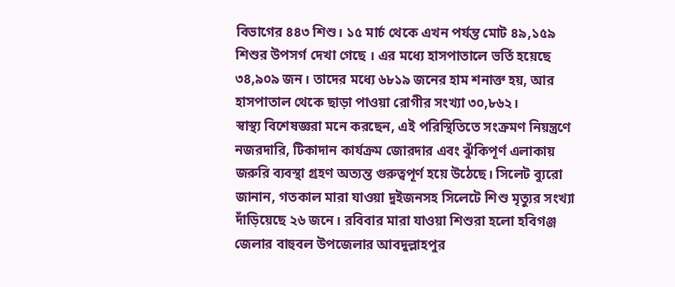বিভাগের ৪৪৩ শিশু। ১৫ মার্চ থেকে এখন পর্যন্ত মোট ৪৯,১৫৯ শিশুর উপসর্গ দেখা গেছে । এর মধ্যে হাসপাতালে ভর্তি হয়েছে ৩৪,৯০৯ জন। তাদের মধ্যে ৬৮১৯ জনের হাম শনাক্ত হয়, আর হাসপাতাল থেকে ছাড়া পাওয়া রোগীর সংখ্যা ৩০,৮৬২।
স্বাস্থ্য বিশেষজ্ঞরা মনে করছেন, এই পরিস্থিতিতে সংক্রমণ নিয়ন্ত্রণে নজরদারি, টিকাদান কার্যক্রম জোরদার এবং ঝুঁকিপূর্ণ এলাকায় জরুরি ব্যবস্থা গ্রহণ অত্যন্ত গুরুত্বপূর্ণ হয়ে উঠেছে। সিলেট ব্যুরো জানান, গতকাল মারা যাওয়া দুইজনসহ সিলেটে শিশু মৃত্যুর সংখ্যা দাঁড়িয়েছে ২৬ জনে। রবিবার মারা যাওয়া শিশুরা হলো হবিগঞ্জ জেলার বাহুবল উপজেলার আবদুল্লাহপুর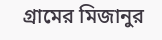গ্রামের মিজানুর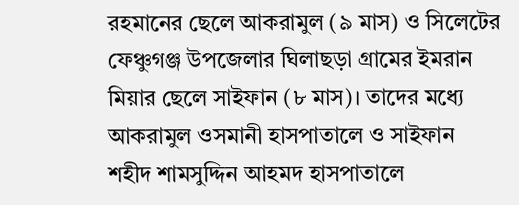রহমানের ছেলে আকরামুল (৯ মাস) ও সিলেটের ফেঞ্চুগঞ্জ উপজেলার ঘিলাছড়া গ্রামের ইমরান মিয়ার ছেলে সাইফান (৮ মাস)। তাদের মধ্যে আকরামুল ওসমানী হাসপাতালে ও সাইফান শহীদ শামসুদ্দিন আহমদ হাসপাতালে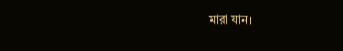মারা যান।